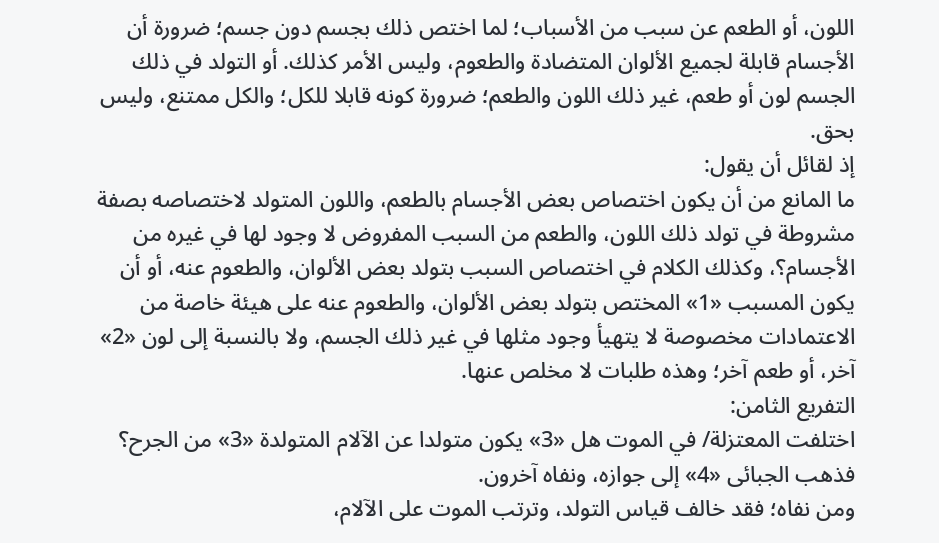اللون، أو الطعم عن سبب من الأسباب؛ لما اختص ذلك بجسم دون جسم؛ ضرورة أن الأجسام قابلة لجميع الألوان المتضادة والطعوم، وليس الأمر كذلك. أو التولد في ذلك الجسم لون أو طعم، غير ذلك اللون والطعم؛ ضرورة كونه قابلا للكل؛ والكل ممتنع، وليس بحق.
إذ لقائل أن يقول:
ما المانع من أن يكون اختصاص بعض الأجسام بالطعم، واللون المتولد لاختصاصه بصفة مشروطة في تولد ذلك اللون، والطعم من السبب المفروض لا وجود لها في غيره من الأجسام؟، وكذلك الكلام في اختصاص السبب بتولد بعض الألوان، والطعوم عنه، أو أن يكون المسبب «1» المختص بتولد بعض الألوان، والطعوم عنه على هيئة خاصة من الاعتمادات مخصوصة لا يتهيأ وجود مثلها في غير ذلك الجسم، ولا بالنسبة إلى لون «2» آخر، أو طعم آخر؛ وهذه طلبات لا مخلص عنها.
التفريع الثامن:
اختلفت المعتزلة/ في الموت هل «3» يكون متولدا عن الآلام المتولدة «3» من الجرح؟
فذهب الجبائى «4» إلى جوازه، ونفاه آخرون.
ومن نفاه؛ فقد خالف قياس التولد، وترتب الموت على الآلام،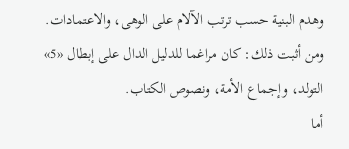وهدم البنية حسب ترتب الآلام على الوهى، والاعتمادات.
ومن أثبت ذلك: كان مراغما للدليل الدال على إبطال «5» التولد، وإجماع الأمة، ونصوص الكتاب.
أما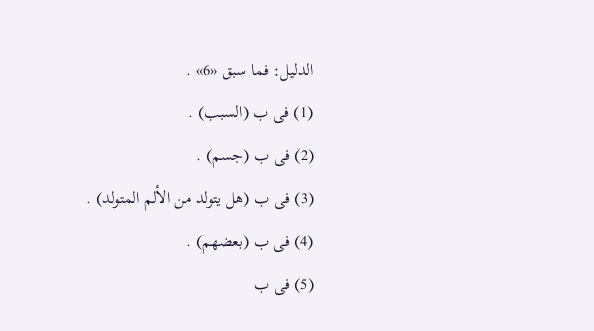الدليل: فما سبق «6» .
(1) فى ب (السبب) .
(2) فى ب (جسم) .
(3) فى ب (هل يتولد من الألم المتولد) .
(4) فى ب (بعضهم) .
(5) فى ب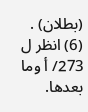(بطلان) .
(6) انظر ل 273/ أ وما بعدها.